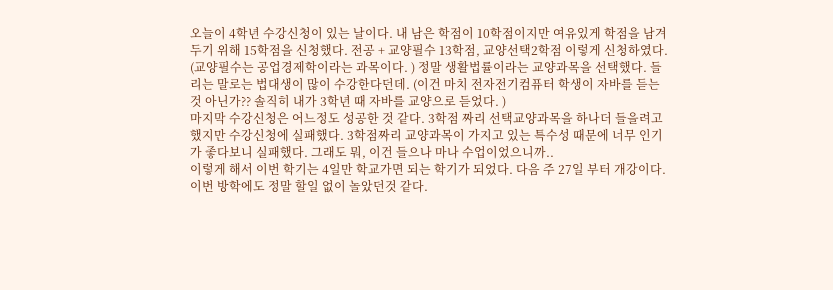오늘이 4학년 수강신청이 있는 날이다. 내 남은 학점이 10학점이지만 여유있게 학점을 남겨두기 위해 15학점을 신청했다. 전공 + 교양필수 13학점, 교양선택2학점 이렇게 신청하였다. (교양필수는 공업경제학이라는 과목이다. ) 정말 생활법률이라는 교양과목을 선택했다. 들리는 말로는 법대생이 많이 수강한다던데. (이건 마치 전자전기컴퓨터 학생이 자바를 듣는 것 아닌가?? 솔직히 내가 3학년 때 자바를 교양으로 듣었다. )
마지막 수강신청은 어느정도 성공한 것 같다. 3학점 짜리 선택교양과목을 하나더 들을려고 했지만 수강신청에 실패했다. 3학점짜리 교양과목이 가지고 있는 특수성 때문에 너무 인기가 좋다보니 실패했다. 그래도 뭐, 이건 들으나 마나 수업이었으니까..
이렇게 해서 이번 학기는 4일만 학교가면 되는 학기가 되었다. 다음 주 27일 부터 개강이다.
이번 방학에도 정말 할일 없이 놀았던것 같다.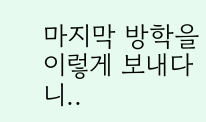마지막 방학을 이렇게 보내다니..